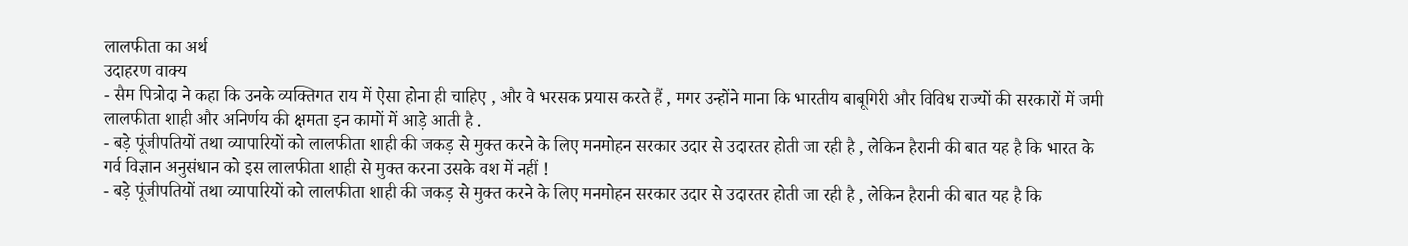लालफीता का अर्थ
उदाहरण वाक्य
- सैम पित्रोदा ने कहा कि उनके व्यक्तिगत राय में ऐसा होना ही चाहिए , और वे भरसक प्रयास करते हैं , मगर उन्होंने माना कि भारतीय बाबूगिरी और विविध राज्यों की सरकारों में जमी लालफीता शाही और अनिर्णय की क्षमता इन कामों में आड़े आती है .
- बड़े पूंजीपतियों तथा व्यापारियों को लालफीता शाही की जकड़ से मुक्त करने के लिए मनमोहन सरकार उदार से उदारतर होती जा रही है , लेकिन हैरानी की बात यह है कि भारत के गर्व विज्ञान अनुसंधान को इस लालफीता शाही से मुक्त करना उसके वश में नहीं !
- बड़े पूंजीपतियों तथा व्यापारियों को लालफीता शाही की जकड़ से मुक्त करने के लिए मनमोहन सरकार उदार से उदारतर होती जा रही है , लेकिन हैरानी की बात यह है कि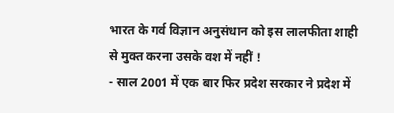भारत के गर्व विज्ञान अनुसंधान को इस लालफीता शाही से मुक्त करना उसके वश में नहीं !
- साल 2001 में एक बार फिर प्रदेश सरकार ने प्रदेश में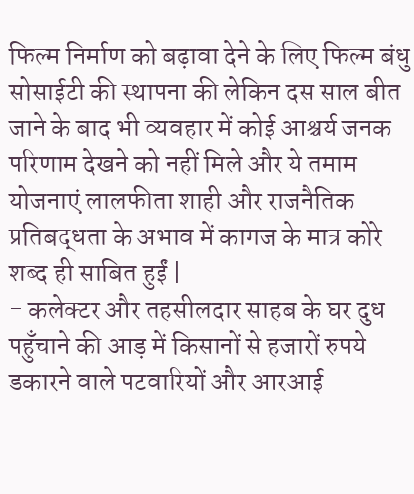फिल्म निर्माण को बढ़ावा देने के लिए फिल्म बंधु सोसाईटी की स्थापना की लेकिन दस साल बीत जाने के बाद भी व्यवहार में कोई आश्चर्य जनक परिणाम देखने को नहीं मिले और ये तमाम योजनाएं लालफीता शाही और राजनैतिक प्रतिबद्धता के अभाव में कागज के मात्र कोरे शब्द ही साबित हुईं |
- कलेक्टर और तहसीलदार साहब के घर दुध पहुँचाने की आड़ में किसानों से हजारों रुपये डकारने वाले पटवारियों और आरआई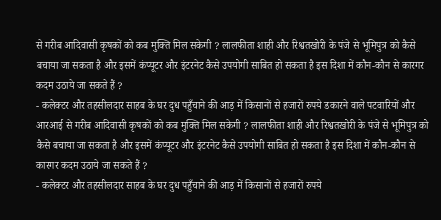से गरीब आदिवासी कृषकों को कब मुक्ति मिल सकेगी ? लालफीता शाही और रिश्वतखोरी के पंजे से भूमिपुत्र को कैसे बचाया जा सकता है और इसमें कंप्यूटर और इंटरनेट कैसे उपयोगी साबित हो सकता है इस दिशा में कौन-कौन से कारगर कदम उठाये जा सकते हैं ?
- कलेक्टर और तहसीलदार साहब के घर दुध पहुँचाने की आड़ में किसानों से हजारों रुपये डकारने वाले पटवारियों और आरआई से गरीब आदिवासी कृषकों को कब मुक्ति मिल सकेगी ? लालफीता शाही और रिश्वतखोरी के पंजे से भूमिपुत्र को कैसे बचाया जा सकता है और इसमें कंप्यूटर और इंटरनेट कैसे उपयोगी साबित हो सकता है इस दिशा में कौन-कौन से कारगर कदम उठाये जा सकते हैं ?
- कलेक्टर और तहसीलदार साहब के घर दुध पहुँचाने की आड़ में किसानों से हजारों रुपये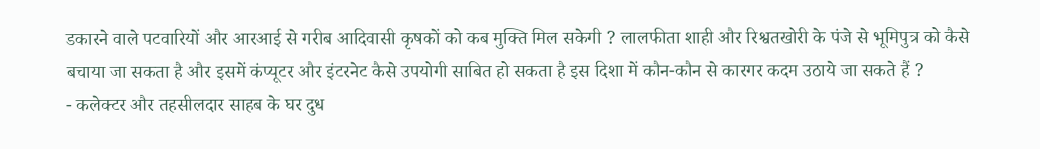डकारने वाले पटवारियों और आरआई से गरीब आदिवासी कृषकों को कब मुक्ति मिल सकेगी ? लालफीता शाही और रिश्वतखोरी के पंजे से भूमिपुत्र को कैसे बचाया जा सकता है और इसमें कंप्यूटर और इंटरनेट कैसे उपयोगी साबित हो सकता है इस दिशा में कौन-कौन से कारगर कदम उठाये जा सकते हैं ?
- कलेक्टर और तहसीलदार साहब के घर दुध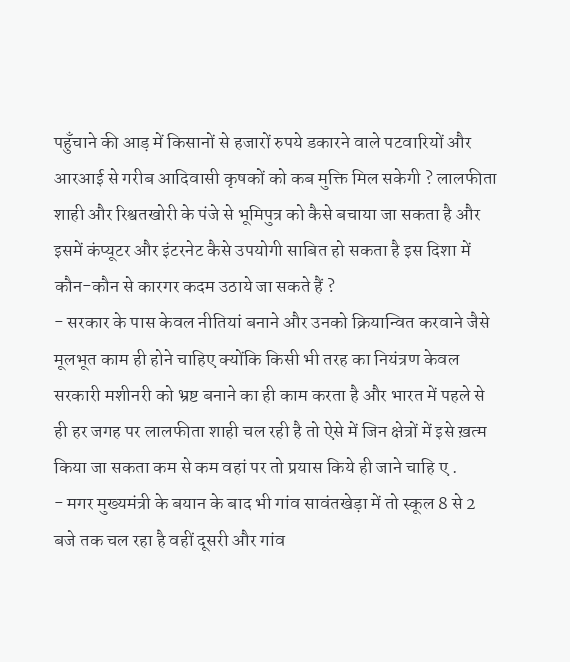पहुँचाने की आड़ में किसानों से हजारों रुपये डकारने वाले पटवारियों और आरआई से गरीब आदिवासी कृषकों को कब मुक्ति मिल सकेगी ? लालफीता शाही और रिश्वतखोरी के पंजे से भूमिपुत्र को कैसे बचाया जा सकता है और इसमें कंप्यूटर और इंटरनेट कैसे उपयोगी साबित हो सकता है इस दिशा में कौन-कौन से कारगर कदम उठाये जा सकते हैं ?
- सरकार के पास केवल नीतियां बनाने और उनको क्रियान्वित करवाने जैसे मूलभूत काम ही होने चाहिए क्योंकि किसी भी तरह का नियंत्रण केवल सरकारी मशीनरी को भ्रष्ट बनाने का ही काम करता है और भारत में पहले से ही हर जगह पर लालफीता शाही चल रही है तो ऐसे में जिन क्षेत्रों में इसे ख़त्म किया जा सकता कम से कम वहां पर तो प्रयास किये ही जाने चाहि ए .
- मगर मुख्यमंत्री के बयान के बाद भी गांव सावंतखेड़ा में तो स्कूल 8 से 2 बजे तक चल रहा है वहीं दूसरी और गांव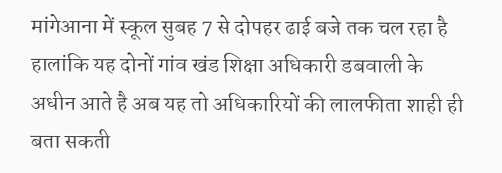मांगेआना में स्कूल सुबह 7 से दोपहर ढाई बजे तक चल रहा है हालांकि यह दोनों गांव खंड शिक्षा अधिकारी डबवाली के अधीन आते है अब यह तो अधिकारियों की लालफीता शाही ही बता सकती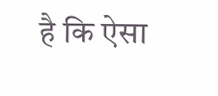है कि ऐसा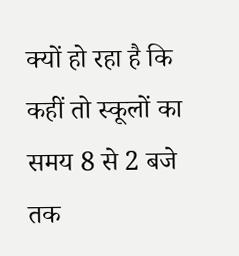क्यों हो रहा है कि कहीं तो स्कूलों का समय 8 से 2 बजे तक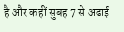है और कहीं सुबह 7 से अढाई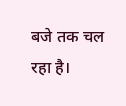बजे तक चल रहा है।